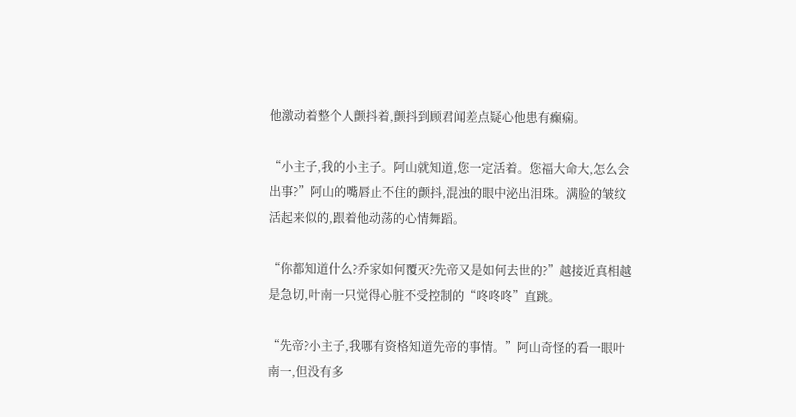他激动着整个人颤抖着,颤抖到顾君闻差点疑心他患有癫痫。

“小主子,我的小主子。阿山就知道,您一定活着。您福大命大,怎么会出事?”阿山的嘴唇止不住的颤抖,混浊的眼中泌出泪珠。满脸的皱纹活起来似的,跟着他动荡的心情舞蹈。

“你都知道什么?乔家如何覆灭?先帝又是如何去世的?”越接近真相越是急切,叶南一只觉得心脏不受控制的“咚咚咚”直跳。

“先帝?小主子,我哪有资格知道先帝的事情。”阿山奇怪的看一眼叶南一,但没有多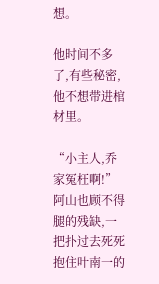想。

他时间不多了,有些秘密,他不想带进棺材里。

“小主人,乔家冤枉啊!”阿山也顾不得腿的残缺,一把扑过去死死抱住叶南一的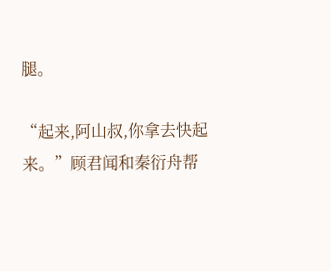腿。

“起来,阿山叔,你拿去快起来。”顾君闻和秦衍舟帮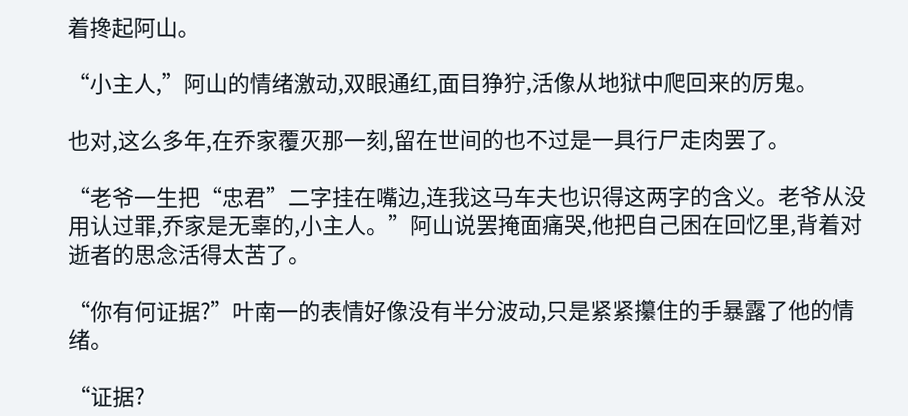着搀起阿山。

“小主人,”阿山的情绪激动,双眼通红,面目狰狞,活像从地狱中爬回来的厉鬼。

也对,这么多年,在乔家覆灭那一刻,留在世间的也不过是一具行尸走肉罢了。

“老爷一生把“忠君”二字挂在嘴边,连我这马车夫也识得这两字的含义。老爷从没用认过罪,乔家是无辜的,小主人。”阿山说罢掩面痛哭,他把自己困在回忆里,背着对逝者的思念活得太苦了。

“你有何证据?”叶南一的表情好像没有半分波动,只是紧紧攥住的手暴露了他的情绪。

“证据?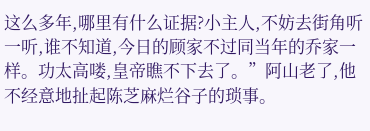这么多年,哪里有什么证据?小主人,不妨去街角听一听,谁不知道,今日的顾家不过同当年的乔家一样。功太高喽,皇帝瞧不下去了。”阿山老了,他不经意地扯起陈芝麻烂谷子的琐事。